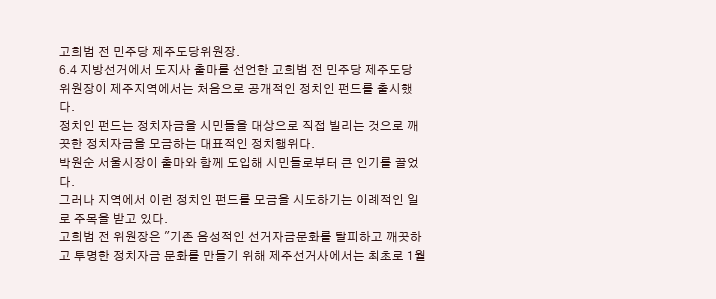고희범 전 민주당 제주도당위원장.
6.4 지방선거에서 도지사 출마를 선언한 고희범 전 민주당 제주도당 위원장이 제주지역에서는 처음으로 공개적인 정치인 펀드를 출시했다.
정치인 펀드는 정치자금을 시민들을 대상으로 직접 빌리는 것으로 깨끗한 정치자금을 모금하는 대표적인 정치행위다.
박원순 서울시장이 출마와 함께 도입해 시민들로부터 큰 인기를 끌었다.
그러나 지역에서 이런 정치인 펀드를 모금을 시도하기는 이례적인 일로 주목을 받고 있다.
고희범 전 위원장은 "기존 음성적인 선거자금문화를 탈피하고 깨끗하고 투명한 정치자금 문화를 만들기 위해 제주선거사에서는 최초로 1월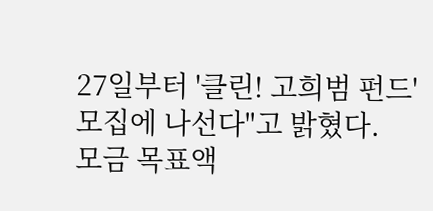27일부터 '클린! 고희범 펀드' 모집에 나선다"고 밝혔다.
모금 목표액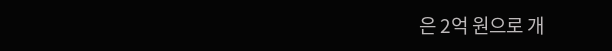은 2억 원으로 개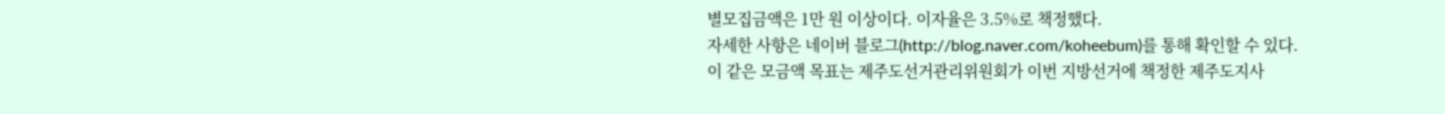별모집금액은 1만 원 이상이다. 이자율은 3.5%로 책정했다.
자세한 사항은 네이버 블로그(http://blog.naver.com/koheebum)를 통해 확인할 수 있다.
이 같은 모금액 목표는 제주도선거관리위원회가 이번 지방선거에 책정한 제주도지사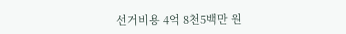선거비용 4억 8천5백만 원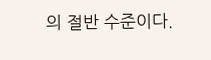의 절반 수준이다.